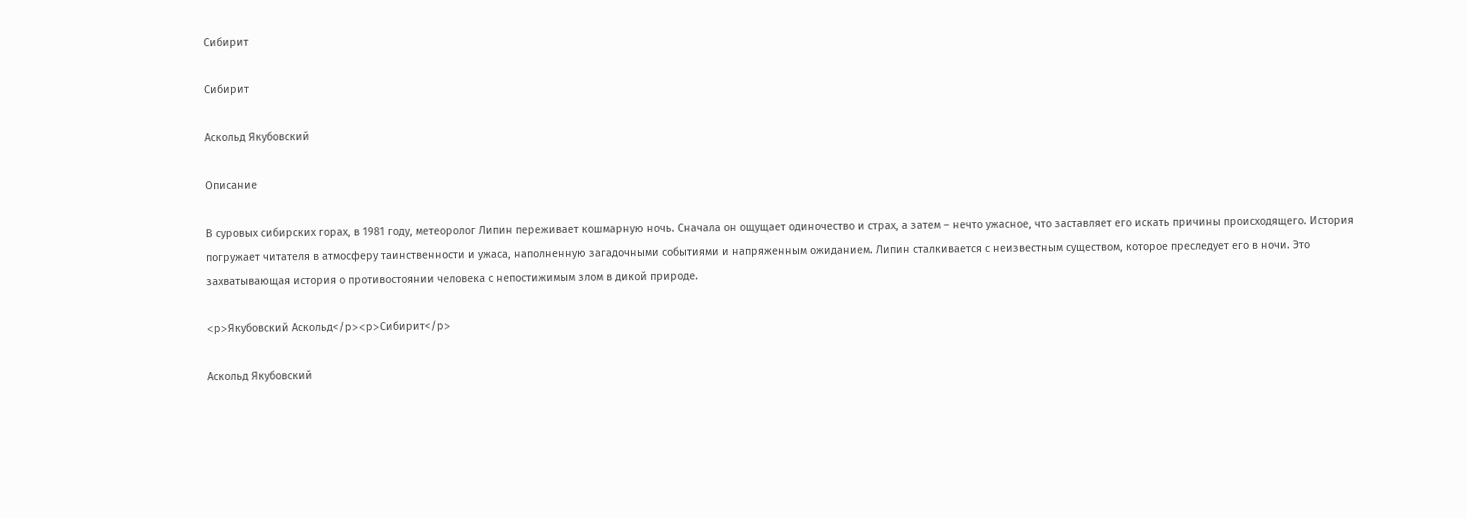Сибирит

Сибирит

Аскольд Якубовский

Описание

В суровых сибирских горах, в 1981 году, метеоролог Липин переживает кошмарную ночь. Сначала он ощущает одиночество и страх, а затем – нечто ужасное, что заставляет его искать причины происходящего. История погружает читателя в атмосферу таинственности и ужаса, наполненную загадочными событиями и напряженным ожиданием. Липин сталкивается с неизвестным существом, которое преследует его в ночи. Это захватывающая история о противостоянии человека с непостижимым злом в дикой природе.

<p>Якубовский Аскольд</p><p>Сибирит</p>

Аскольд Якубовский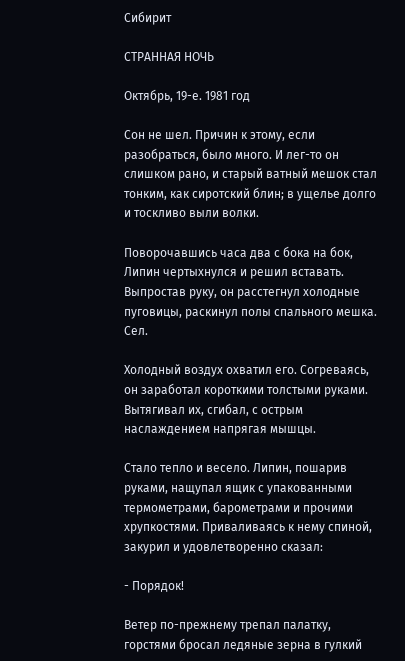Сибирит

СТРАННАЯ НОЧЬ

Октябрь, 19-е. 1981 год

Сон не шел. Причин к этому, если разобраться, было много. И лег-то он слишком рано, и старый ватный мешок стал тонким, как сиротский блин; в ущелье долго и тоскливо выли волки.

Поворочавшись часа два с бока на бок, Липин чертыхнулся и решил вставать. Выпростав руку, он расстегнул холодные пуговицы, раскинул полы спального мешка. Сел.

Холодный воздух охватил его. Согреваясь, он заработал короткими толстыми руками. Вытягивал их, сгибал, с острым наслаждением напрягая мышцы.

Стало тепло и весело. Липин, пошарив руками, нащупал ящик с упакованными термометрами, барометрами и прочими хрупкостями. Приваливаясь к нему спиной, закурил и удовлетворенно сказал:

- Порядок!

Ветер по-прежнему трепал палатку, горстями бросал ледяные зерна в гулкий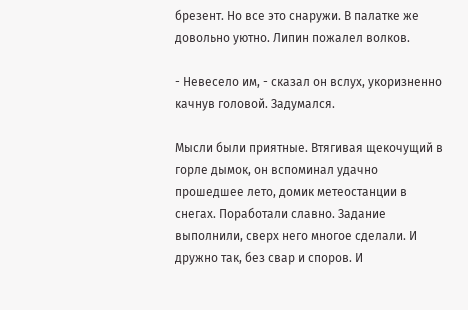брезент. Но все это снаружи. В палатке же довольно уютно. Липин пожалел волков.

- Невесело им, - сказал он вслух, укоризненно качнув головой. Задумался.

Мысли были приятные. Втягивая щекочущий в горле дымок, он вспоминал удачно прошедшее лето, домик метеостанции в снегах. Поработали славно. Задание выполнили, сверх него многое сделали. И дружно так, без свар и споров. И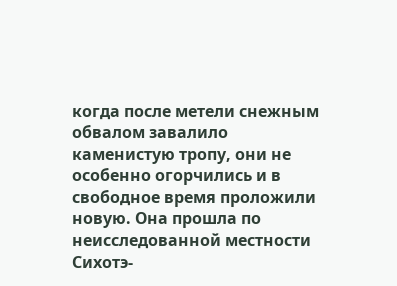когда после метели снежным обвалом завалило каменистую тропу, они не особенно огорчились и в свободное время проложили новую. Она прошла по неисследованной местности Сихотэ-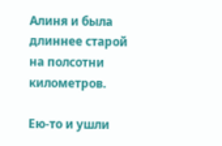Алиня и была длиннее старой на полсотни километров.

Ею-то и ушли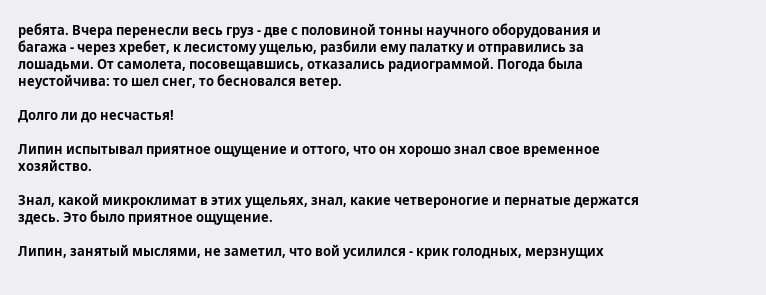ребята. Вчера перенесли весь груз - две с половиной тонны научного оборудования и багажа - через хребет, к лесистому ущелью, разбили ему палатку и отправились за лошадьми. От самолета, посовещавшись, отказались радиограммой. Погода была неустойчива: то шел снег, то бесновался ветер.

Долго ли до несчастья!

Липин испытывал приятное ощущение и оттого, что он хорошо знал свое временное хозяйство.

Знал, какой микроклимат в этих ущельях, знал, какие четвероногие и пернатые держатся здесь. Это было приятное ощущение.

Липин, занятый мыслями, не заметил, что вой усилился - крик голодных, мерзнущих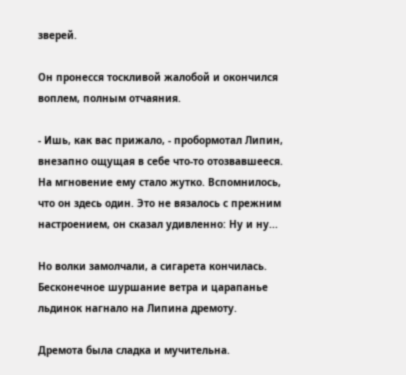зверей.

Он пронесся тоскливой жалобой и окончился воплем, полным отчаяния.

- Ишь, как вас прижало, - пробормотал Липин, внезапно ощущая в себе что-то отозвавшееся. На мгновение ему стало жутко. Вспомнилось, что он здесь один. Это не вязалось с прежним настроением, он сказал удивленно: Ну и ну...

Но волки замолчали, а сигарета кончилась. Бесконечное шуршание ветра и царапанье льдинок нагнало на Липина дремоту.

Дремота была сладка и мучительна.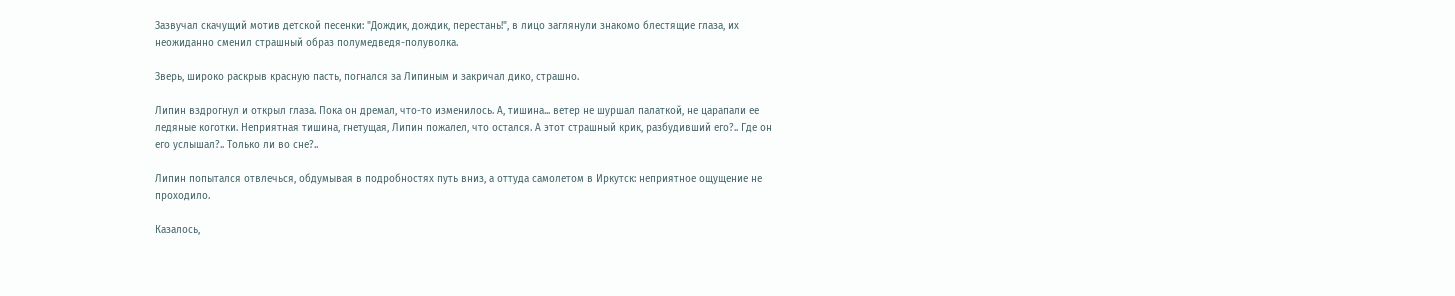Зазвучал скачущий мотив детской песенки: "Дождик, дождик, перестань!", в лицо заглянули знакомо блестящие глаза, их неожиданно сменил страшный образ полумедведя-полуволка.

Зверь, широко раскрыв красную пасть, погнался за Липиным и закричал дико, страшно.

Липин вздрогнул и открыл глаза. Пока он дремал, что-то изменилось. А, тишина... ветер не шуршал палаткой, не царапали ее ледяные коготки. Неприятная тишина, гнетущая, Липин пожалел, что остался. А этот страшный крик, разбудивший его?.. Где он его услышал?.. Только ли во сне?..

Липин попытался отвлечься, обдумывая в подробностях путь вниз, а оттуда самолетом в Иркутск: неприятное ощущение не проходило.

Казалось,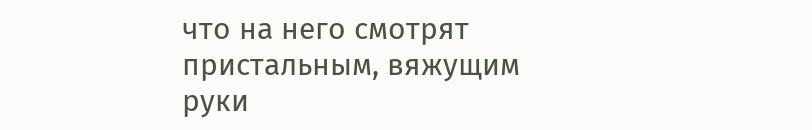что на него смотрят пристальным, вяжущим руки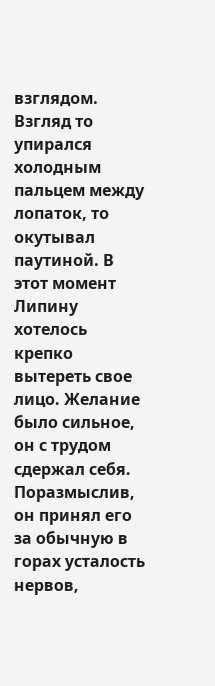взглядом. Взгляд то упирался холодным пальцем между лопаток, то окутывал паутиной. В этот момент Липину хотелось крепко вытереть свое лицо. Желание было сильное, он с трудом сдержал себя. Поразмыслив, он принял его за обычную в горах усталость нервов,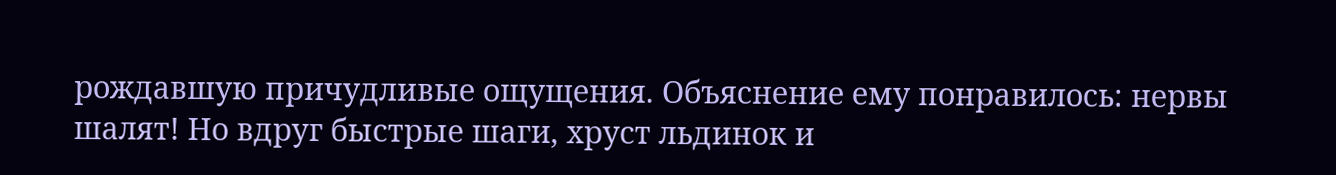рождавшую причудливые ощущения. Объяснение ему понравилось: нервы шалят! Но вдруг быстрые шаги, хруст льдинок и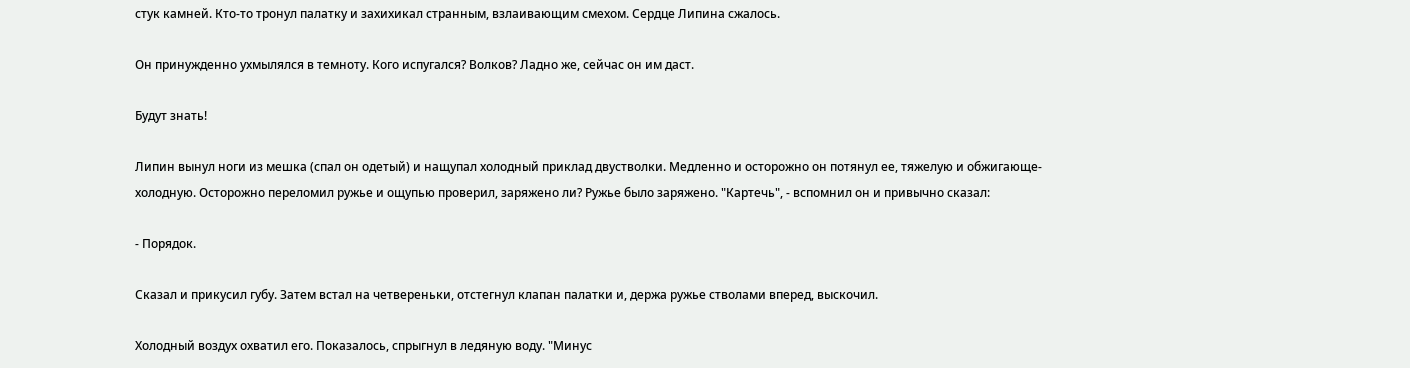стук камней. Кто-то тронул палатку и захихикал странным, взлаивающим смехом. Сердце Липина сжалось.

Он принужденно ухмылялся в темноту. Кого испугался? Волков? Ладно же, сейчас он им даст.

Будут знать!

Липин вынул ноги из мешка (спал он одетый) и нащупал холодный приклад двустволки. Медленно и осторожно он потянул ее, тяжелую и обжигающе-холодную. Осторожно переломил ружье и ощупью проверил, заряжено ли? Ружье было заряжено. "Картечь", - вспомнил он и привычно сказал:

- Порядок.

Сказал и прикусил губу. Затем встал на четвереньки, отстегнул клапан палатки и, держа ружье стволами вперед, выскочил.

Холодный воздух охватил его. Показалось, спрыгнул в ледяную воду. "Минус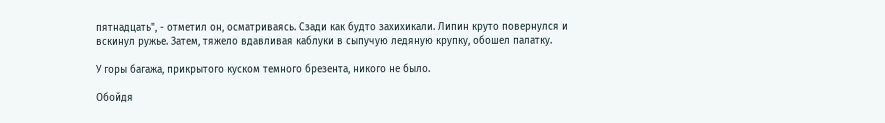пятнадцать", - отметил он, осматриваясь. Сзади как будто захихикали. Липин круто повернулся и вскинул ружье. Затем, тяжело вдавливая каблуки в сыпучую ледяную крупку, обошел палатку.

У горы багажа, прикрытого куском темного брезента, никого не было.

Обойдя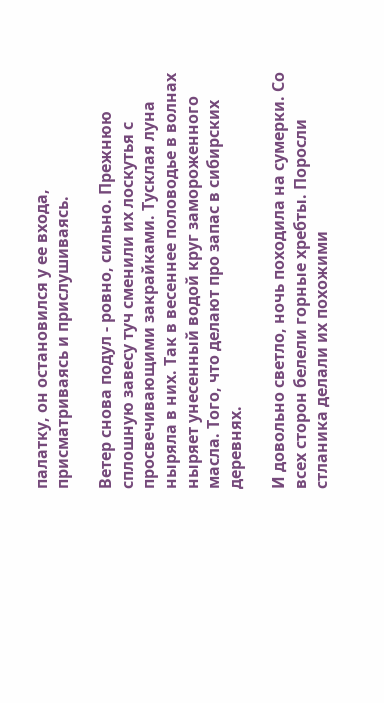палатку, он остановился у ее входа, присматриваясь и прислушиваясь.

Ветер снова подул - ровно, сильно. Прежнюю сплошную завесу туч сменили их лоскутья с просвечивающими закрайками. Тусклая луна ныряла в них. Так в весеннее половодье в волнах ныряет унесенный водой круг замороженного масла. Того, что делают про запас в сибирских деревнях.

И довольно светло, ночь походила на сумерки. Со всех сторон белели горные хребты. Поросли стланика делали их похожими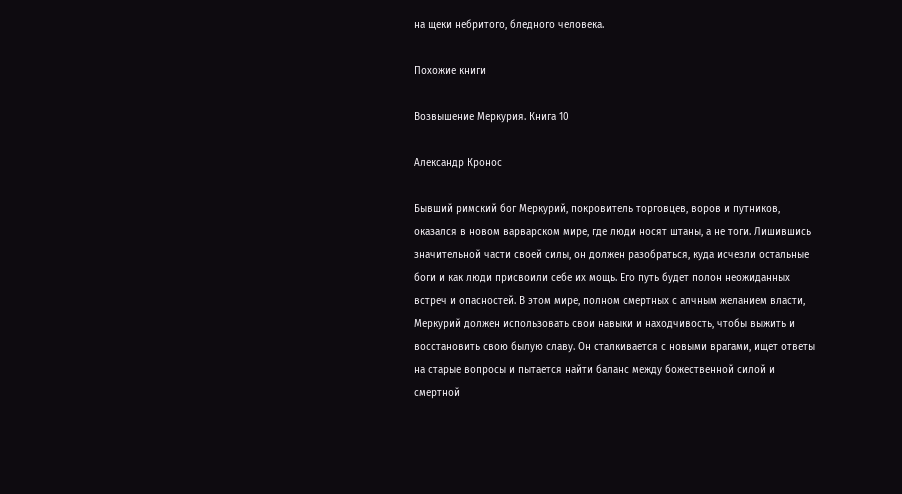на щеки небритого, бледного человека.

Похожие книги

Возвышение Меркурия. Книга 10

Александр Кронос

Бывший римский бог Меркурий, покровитель торговцев, воров и путников, оказался в новом варварском мире, где люди носят штаны, а не тоги. Лишившись значительной части своей силы, он должен разобраться, куда исчезли остальные боги и как люди присвоили себе их мощь. Его путь будет полон неожиданных встреч и опасностей. В этом мире, полном смертных с алчным желанием власти, Меркурий должен использовать свои навыки и находчивость, чтобы выжить и восстановить свою былую славу. Он сталкивается с новыми врагами, ищет ответы на старые вопросы и пытается найти баланс между божественной силой и смертной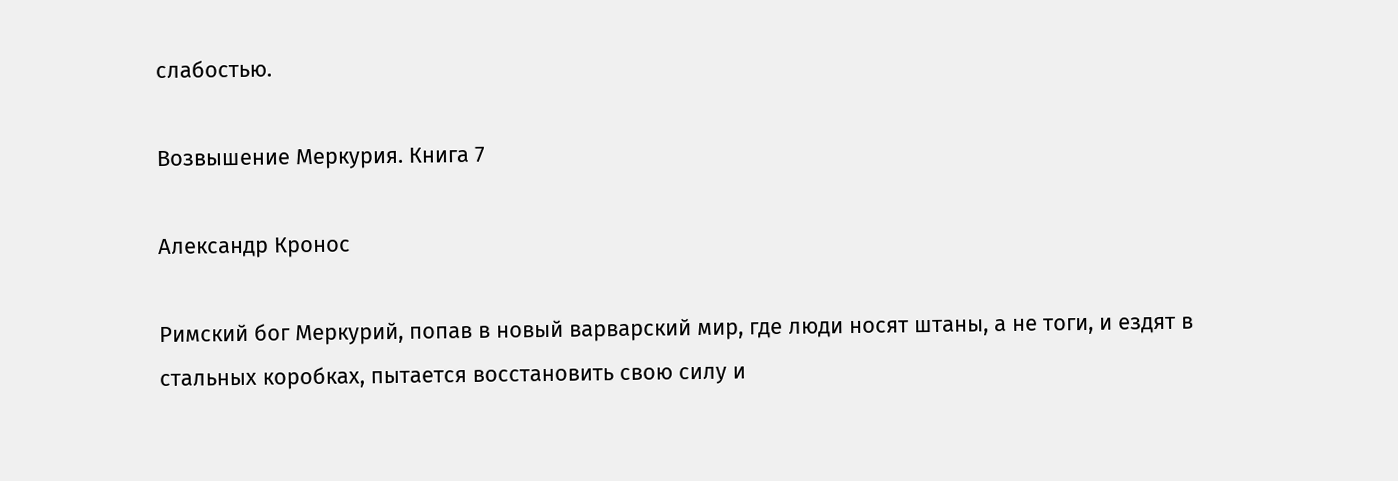слабостью.

Возвышение Меркурия. Книга 7

Александр Кронос

Римский бог Меркурий, попав в новый варварский мир, где люди носят штаны, а не тоги, и ездят в стальных коробках, пытается восстановить свою силу и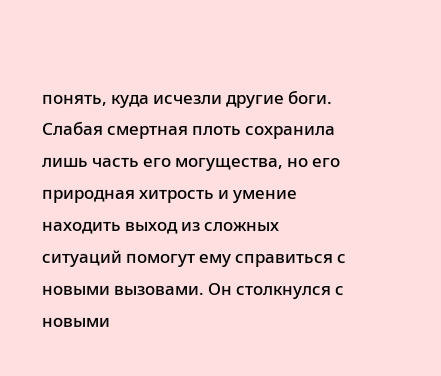понять, куда исчезли другие боги. Слабая смертная плоть сохранила лишь часть его могущества, но его природная хитрость и умение находить выход из сложных ситуаций помогут ему справиться с новыми вызовами. Он столкнулся с новыми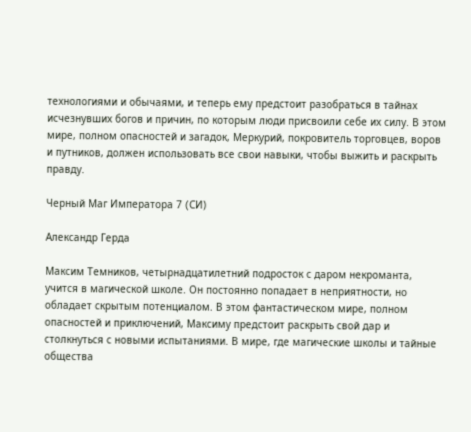технологиями и обычаями, и теперь ему предстоит разобраться в тайнах исчезнувших богов и причин, по которым люди присвоили себе их силу. В этом мире, полном опасностей и загадок, Меркурий, покровитель торговцев, воров и путников, должен использовать все свои навыки, чтобы выжить и раскрыть правду.

Черный Маг Императора 7 (CИ)

Александр Герда

Максим Темников, четырнадцатилетний подросток с даром некроманта, учится в магической школе. Он постоянно попадает в неприятности, но обладает скрытым потенциалом. В этом фантастическом мире, полном опасностей и приключений, Максиму предстоит раскрыть свой дар и столкнуться с новыми испытаниями. В мире, где магические школы и тайные общества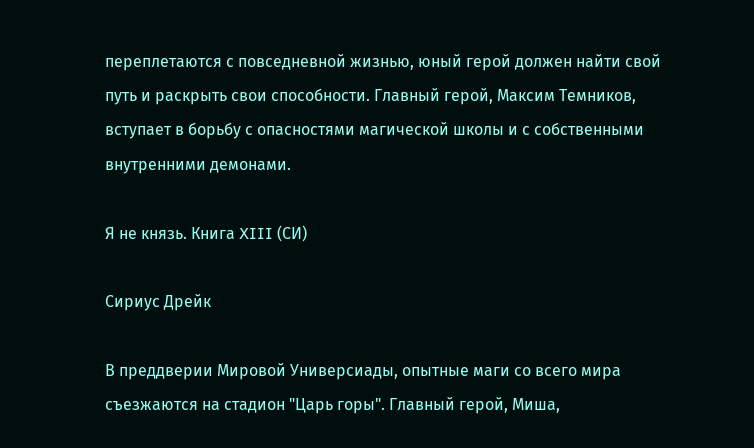переплетаются с повседневной жизнью, юный герой должен найти свой путь и раскрыть свои способности. Главный герой, Максим Темников, вступает в борьбу с опасностями магической школы и с собственными внутренними демонами.

Я не князь. Книга XIII (СИ)

Сириус Дрейк

В преддверии Мировой Универсиады, опытные маги со всего мира съезжаются на стадион "Царь горы". Главный герой, Миша,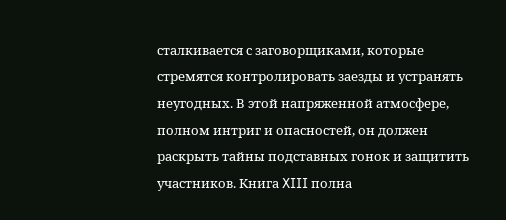сталкивается с заговорщиками, которые стремятся контролировать заезды и устранять неугодных. В этой напряженной атмосфере, полном интриг и опасностей, он должен раскрыть тайны подставных гонок и защитить участников. Книга XIII полна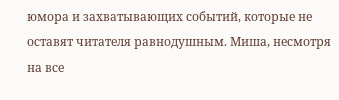юмора и захватывающих событий, которые не оставят читателя равнодушным. Миша, несмотря на все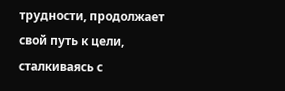трудности, продолжает свой путь к цели, сталкиваясь с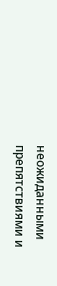неожиданными препятствиями и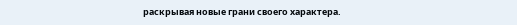раскрывая новые грани своего характера.